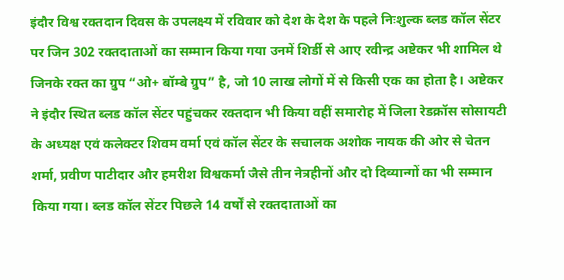इंदौर विश्व रक्तदान दिवस के उपलक्ष्य में रविवार को देश के देश के पहले निःशुल्क ब्लड कॉल सेंटर पर जिन 302 रक्तदाताओं का सम्मान किया गया उनमें शिर्डी से आए रवीन्द्र अष्टेकर भी शामिल थे जिनके रक्त का ग्रुप “ओ+ बॉम्बे ग्रुप” है, जो 10 लाख लोगों में से किसी एक का होता है। अष्टेकर ने इंदौर स्थित ब्लड कॉल सेंटर पहुंचकर रक्तदान भी किया वहीं समारोह में जिला रेडक्रॉस सोसायटी के अध्यक्ष एवं कलेक्टर शिवम वर्मा एवं कॉल सेंटर के सचालक अशोक नायक की ओर से चेतन शर्मा, प्रवीण पाटीदार और हमरीश विश्वकर्मा जैसे तीन नेत्रहीनों और दो दिव्यान्गों का भी सम्मान किया गया। ब्लड कॉल सेंटर पिछले 14 वर्षों से रक्तदाताओं का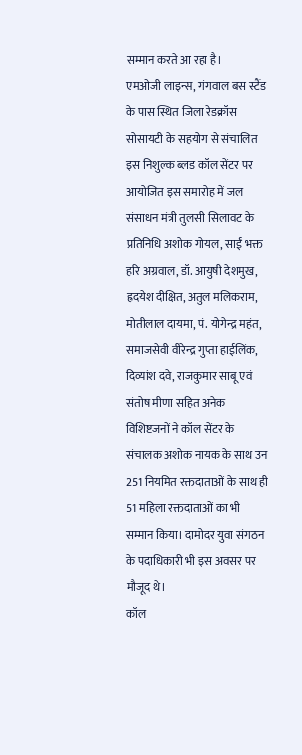सम्मान करते आ रहा है।
एमओजी लाइन्स, गंगवाल बस स्टैंड के पास स्थित जिला रेडक्रॉस सोसायटी के सहयोग से संचालित इस निशुल्क ब्लड कॉल सेंटर पर आयोजित इस समारोह में जल संसाधन मंत्री तुलसी सिलावट के प्रतिनिधि अशोक गोयल, साईं भक्त हरि अग्रवाल, डॉ. आयुषी देशमुख, ह्रदयेश दीक्षित, अतुल मलिकराम, मोतीलाल दायमा, पं. योगेन्द्र महंत, समाजसेवी वीरेन्द्र गुप्ता हाईलिंक, दिव्यांश दवे, राजकुमार साबू एवं संतोष मीणा सहित अनेक विशिष्टजनों ने कॉल सेंटर के संचालक अशोक नायक के साथ उन 251 नियमित रक्तदाताओं के साथ ही 51 महिला रक्तदाताओं का भी सम्मान किया। दामोदर युवा संगठन के पदाधिकारी भी इस अवसर पर मौजूद थे।
कॉल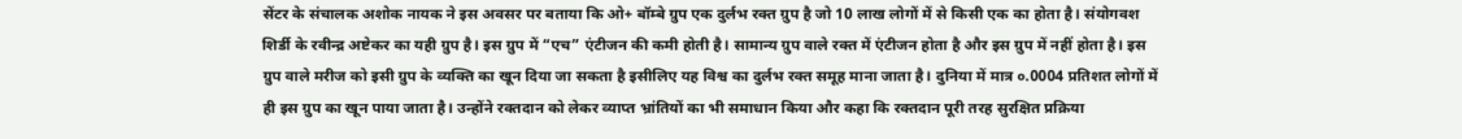सेंटर के संचालक अशोक नायक ने इस अवसर पर बताया कि ओ+ बॉम्बे ग्रुप एक दुर्लभ रक्त ग्रुप है जो 10 लाख लोगों में से किसी एक का होता है। संयोगवश शिर्डी के रवीन्द्र अष्टेकर का यही ग्रुप है। इस ग्रुप में “एच” एंटीजन की कमी होती है। सामान्य ग्रुप वाले रक्त में एंटीजन होता है और इस ग्रुप में नहीं होता है। इस ग्रुप वाले मरीज को इसी ग्रुप के व्यक्ति का खून दिया जा सकता है इसीलिए यह विश्व का दुर्लभ रक्त समूह माना जाता है। दुनिया में मात्र ०.0004 प्रतिशत लोगों में ही इस ग्रुप का खून पाया जाता है। उन्होंने रक्तदान को लेकर व्याप्त भ्रांतियों का भी समाधान किया और कहा कि रक्तदान पूरी तरह सुरक्षित प्रक्रिया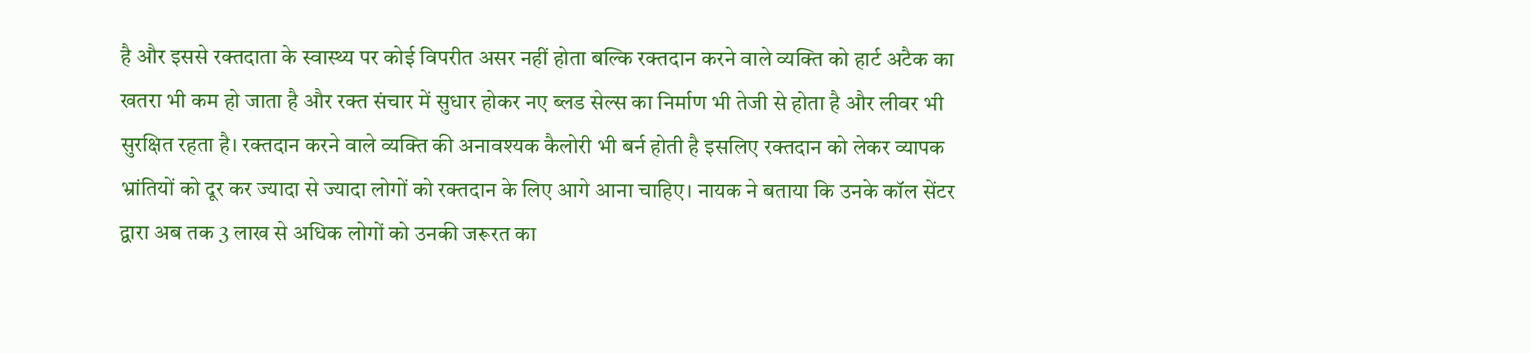है और इससे रक्तदाता के स्वास्थ्य पर कोई विपरीत असर नहीं होता बल्कि रक्तदान करने वाले व्यक्ति को हार्ट अटैक का खतरा भी कम हो जाता है और रक्त संचार में सुधार होकर नए ब्लड सेल्स का निर्माण भी तेजी से होता है और लीवर भी सुरक्षित रहता है। रक्तदान करने वाले व्यक्ति की अनावश्यक कैलोरी भी बर्न होती है इसलिए रक्तदान को लेकर व्यापक भ्रांतियों को दूर कर ज्यादा से ज्यादा लोगों को रक्तदान के लिए आगे आना चाहिए। नायक ने बताया कि उनके कॉल सेंटर द्वारा अब तक 3 लाख से अधिक लोगों को उनकी जरूरत का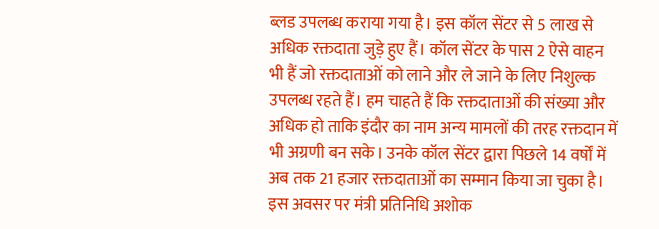ब्लड उपलब्ध कराया गया है। इस कॉल सेंटर से 5 लाख से अधिक रक्तदाता जुड़े हुए हैं। कॉल सेंटर के पास 2 ऐसे वाहन भी हैं जो रक्तदाताओं को लाने और ले जाने के लिए निशुल्क उपलब्ध रहते हैं। हम चाहते हैं कि रक्तदाताओं की संख्या और अधिक हो ताकि इंदौर का नाम अन्य मामलों की तरह रक्तदान में भी अग्रणी बन सके। उनके कॉल सेंटर द्वारा पिछले 14 वर्षों में अब तक 21 हजार रक्तदाताओं का सम्मान किया जा चुका है।
इस अवसर पर मंत्री प्रतिनिधि अशोक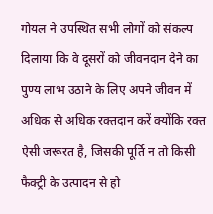गोयल ने उपस्थित सभी लोगों को संकल्प दिलाया कि वे दूसरों को जीवनदान देने का पुण्य लाभ उठाने के लिए अपने जीवन में अधिक से अधिक रक्तदान करें क्योंकि रक्त ऐसी जरूरत है, जिसकी पूर्ति न तो किसी फैक्ट्री के उत्पादन से हो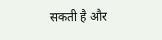सकती है और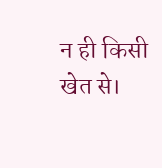न ही किसी खेत से।